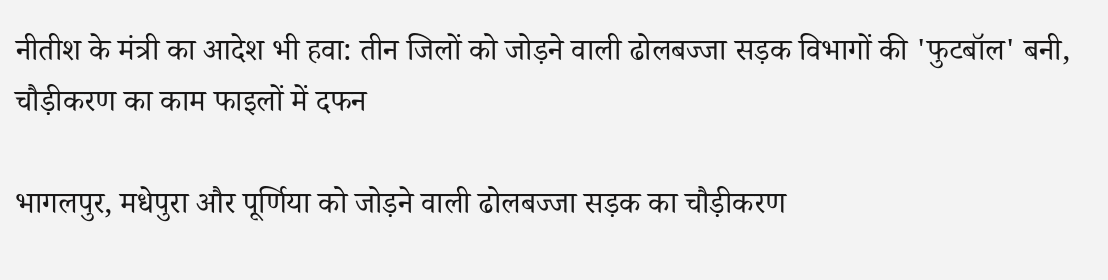नीतीश के मंत्री का आदेश भी हवा: तीन जिलों को जोड़ने वाली ढोलबज्जा सड़क विभागों की 'फुटबॉल' बनी, चौड़ीकरण का काम फाइलों में दफन

भागलपुर, मधेपुरा और पूर्णिया को जोड़ने वाली ढोलबज्जा सड़क का चौड़ीकरण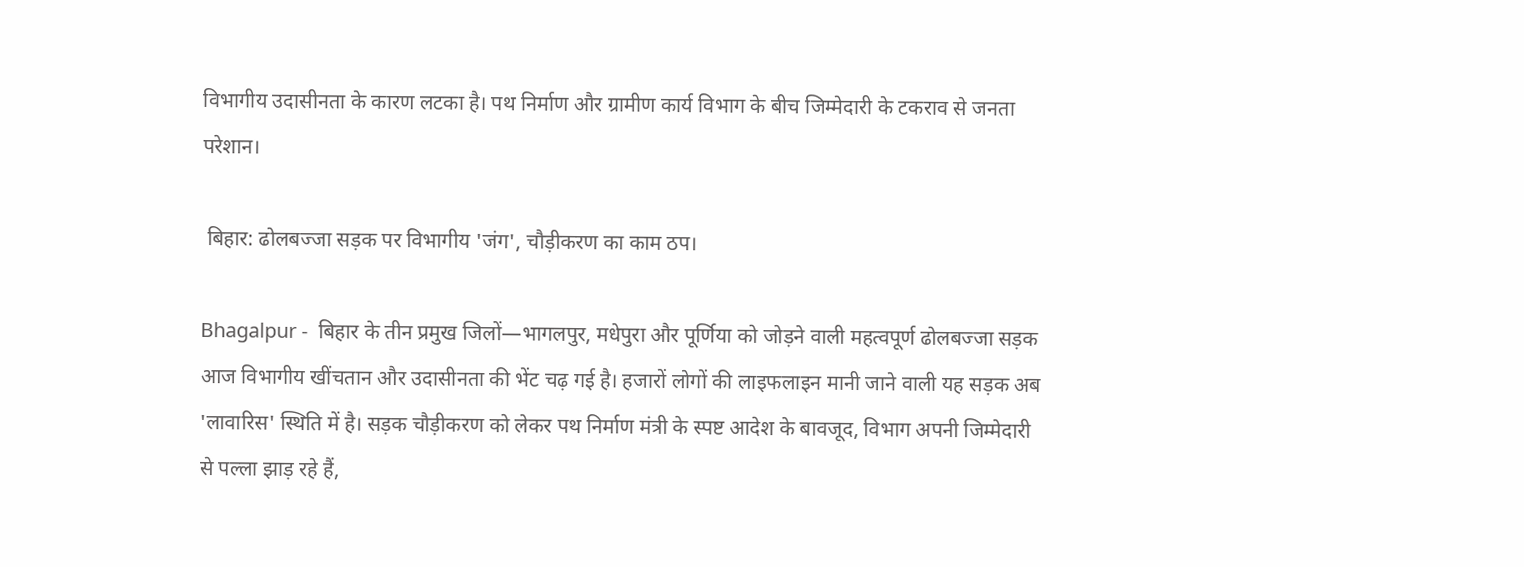विभागीय उदासीनता के कारण लटका है। पथ निर्माण और ग्रामीण कार्य विभाग के बीच जिम्मेदारी के टकराव से जनता परेशान।

 बिहार: ढोलबज्जा सड़क पर विभागीय 'जंग', चौड़ीकरण का काम ठप।

Bhagalpur -  बिहार के तीन प्रमुख जिलों—भागलपुर, मधेपुरा और पूर्णिया को जोड़ने वाली महत्वपूर्ण ढोलबज्जा सड़क आज विभागीय खींचतान और उदासीनता की भेंट चढ़ गई है। हजारों लोगों की लाइफलाइन मानी जाने वाली यह सड़क अब 'लावारिस' स्थिति में है। सड़क चौड़ीकरण को लेकर पथ निर्माण मंत्री के स्पष्ट आदेश के बावजूद, विभाग अपनी जिम्मेदारी से पल्ला झाड़ रहे हैं,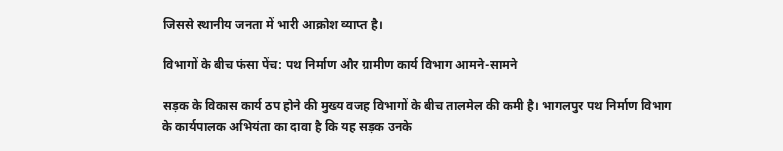जिससे स्थानीय जनता में भारी आक्रोश व्याप्त है।

विभागों के बीच फंसा पेंच: पथ निर्माण और ग्रामीण कार्य विभाग आमने-सामने

सड़क के विकास कार्य ठप होने की मुख्य वजह विभागों के बीच तालमेल की कमी है। भागलपुर पथ निर्माण विभाग के कार्यपालक अभियंता का दावा है कि यह सड़क उनके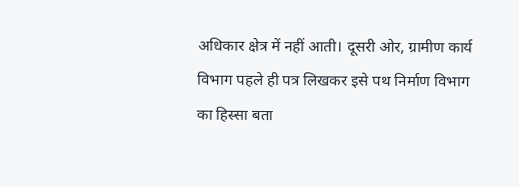अधिकार क्षेत्र में नहीं आती। दूसरी ओर, ग्रामीण कार्य विभाग पहले ही पत्र लिखकर इसे पथ निर्माण विभाग का हिस्सा बता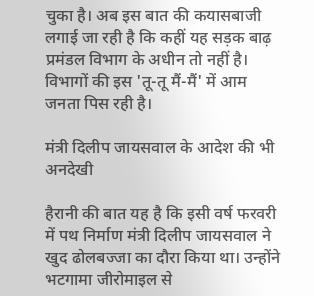चुका है। अब इस बात की कयासबाजी लगाई जा रही है कि कहीं यह सड़क बाढ़ प्रमंडल विभाग के अधीन तो नहीं है। विभागों की इस 'तू-तू मैं-मैं' में आम जनता पिस रही है।

मंत्री दिलीप जायसवाल के आदेश की भी अनदेखी

हैरानी की बात यह है कि इसी वर्ष फरवरी में पथ निर्माण मंत्री दिलीप जायसवाल ने खुद ढोलबज्जा का दौरा किया था। उन्होंने भटगामा जीरोमाइल से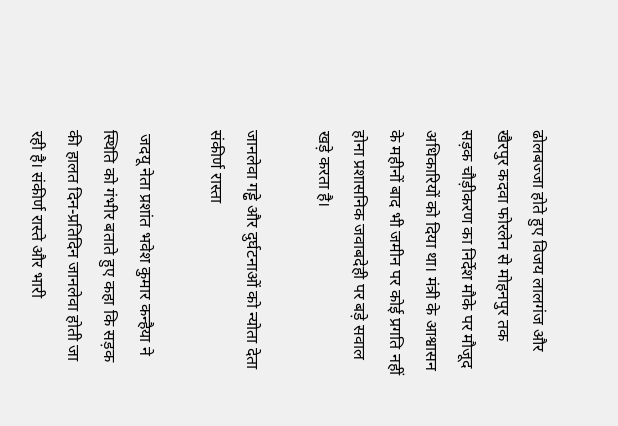ढोलबज्जा होते हुए विजय लालगंज और खैरपुर कदवा फोरलेन से मोहनपुर तक सड़क चौड़ीकरण का निर्देश मौके पर मौजूद अधिकारियों को दिया था। मंत्री के आश्वासन के महीनों बाद भी जमीन पर कोई प्रगति नहीं होना प्रशासनिक जवाबदेही पर बड़े सवाल खड़े करता है।

जानलेवा गड्ढे और दुर्घटनाओं को न्योता देता संकीर्ण रास्ता

 जदयू नेता प्रशांत भवेश कुमार कन्हैया ने स्थिति को गंभीर बताते हुए कहा कि सड़क की हालत दिन-प्रतिदिन जानलेवा होती जा रही है। संकीर्ण रास्ते और भारी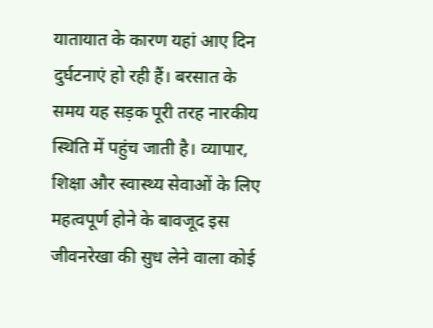यातायात के कारण यहां आए दिन दुर्घटनाएं हो रही हैं। बरसात के समय यह सड़क पूरी तरह नारकीय स्थिति में पहुंच जाती है। व्यापार, शिक्षा और स्वास्थ्य सेवाओं के लिए महत्वपूर्ण होने के बावजूद इस जीवनरेखा की सुध लेने वाला कोई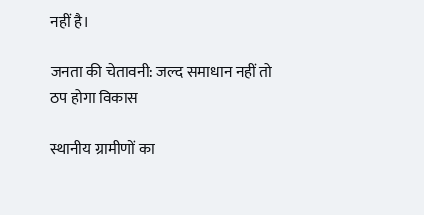नहीं है।

जनता की चेतावनी: जल्द समाधान नहीं तो ठप होगा विकास

स्थानीय ग्रामीणों का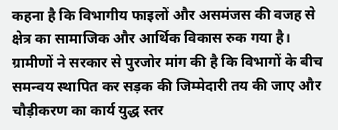कहना है कि विभागीय फाइलों और असमंजस की वजह से क्षेत्र का सामाजिक और आर्थिक विकास रुक गया है। ग्रामीणों ने सरकार से पुरजोर मांग की है कि विभागों के बीच समन्वय स्थापित कर सड़क की जिम्मेदारी तय की जाए और चौड़ीकरण का कार्य युद्ध स्तर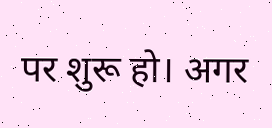पर शुरू हो। अगर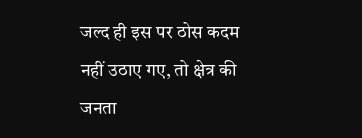जल्द ही इस पर ठोस कदम नहीं उठाए गए, तो क्षेत्र की जनता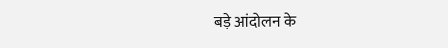बड़े आंदोलन के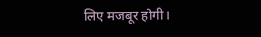लिए मजबूर होगी।